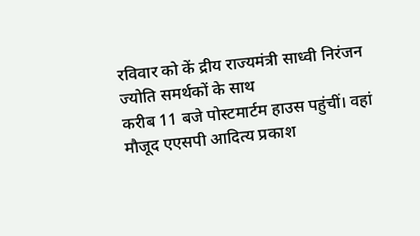रविवार को कें द्रीय राज्यमंत्री साध्वी निरंजन ज्योति समर्थकों के साथ
करीब 11 बजे पोस्टमार्टम हाउस पहुंचीं। वहां मौजूद एएसपी आदित्य प्रकाश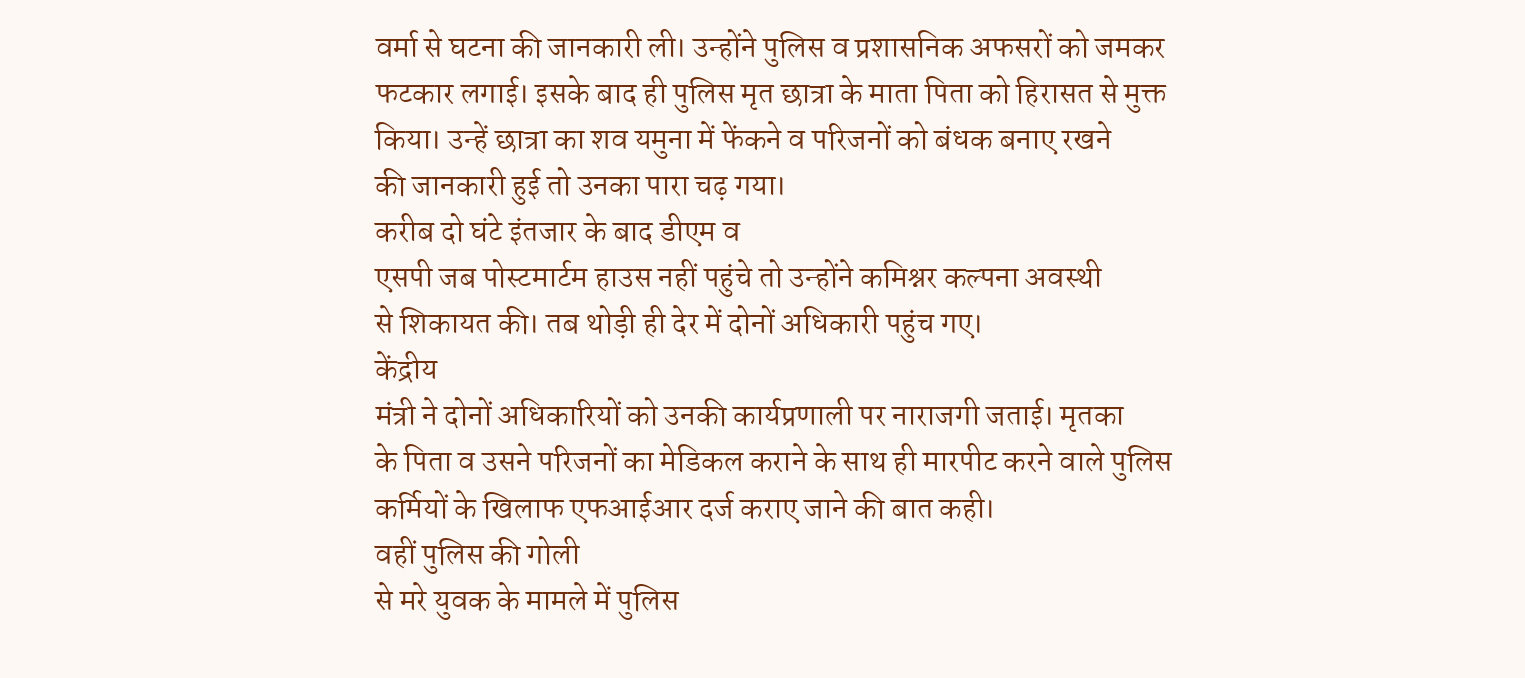वर्मा से घटना की जानकारी ली। उन्होंने पुलिस व प्रशासनिक अफसरों को जमकर
फटकार लगाई। इसके बाद ही पुलिस मृत छात्रा के माता पिता को हिरासत से मुक्त
किया। उन्हें छात्रा का शव यमुना में फेंकने व परिजनों को बंधक बनाए रखने
की जानकारी हुई तो उनका पारा चढ़ गया।
करीब दो घंटे इंतजार के बाद डीएम व
एसपी जब पोस्टमार्टम हाउस नहीं पहुंचे तो उन्होंने कमिश्नर कल्पना अवस्थी
से शिकायत की। तब थोड़ी ही देर में दोनों अधिकारी पहुंच गए।
केंद्रीय
मंत्री ने दोनों अधिकारियों को उनकी कार्यप्रणाली पर नाराजगी जताई। मृतका
के पिता व उसने परिजनों का मेडिकल कराने के साथ ही मारपीट करने वाले पुलिस
कर्मियों के खिलाफ एफआईआर दर्ज कराए जाने की बात कही।
वहीं पुलिस की गोली
से मरे युवक के मामले में पुलिस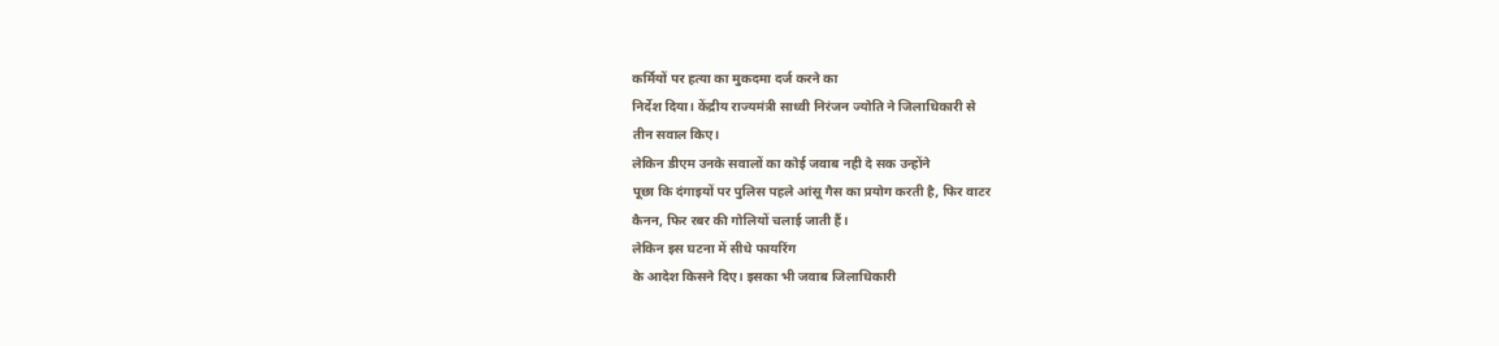कर्मियों पर हत्या का मुकदमा दर्ज करने का
निर्देश दिया। केंद्रीय राज्यमंत्री साध्वी निरंजन ज्योति ने जिलाधिकारी से
तीन सवाल किए।
लेकिन डीएम उनके सवालों का कोई जवाब नही दे सक उन्होंने
पूछा कि दंगाइयों पर पुलिस पहले आंसू गैस का प्रयोग करती है, फिर वाटर
कैनन, फिर रबर की गोलियों चलाई जाती हैं।
लेकिन इस घटना में सीधे फायरिंग
के आदेश किसने दिए। इसका भी जवाब जिलाधिकारी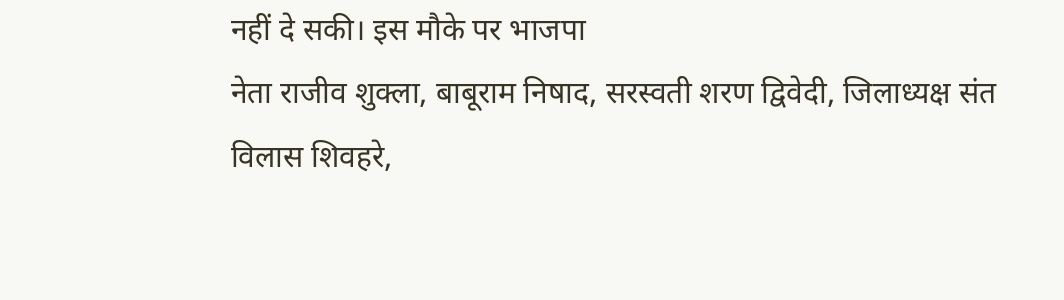नहीं दे सकी। इस मौके पर भाजपा
नेता राजीव शुक्ला, बाबूराम निषाद, सरस्वती शरण द्विवेदी, जिलाध्यक्ष संत
विलास शिवहरे,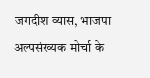जगदीश व्यास, भाजपा अल्पसंख्यक मोर्चा के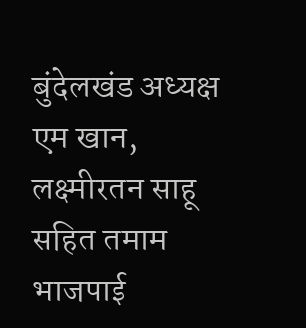बुंदेलखंड अध्यक्ष
एम खान, लक्ष्मीरतन साहू सहित तमाम भाजपाई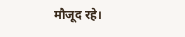मौजूद रहे।